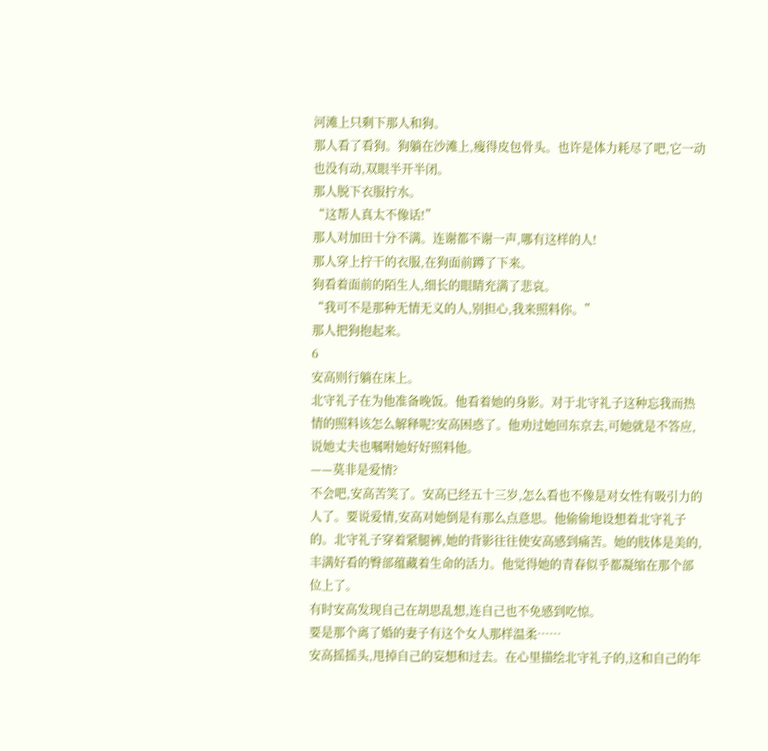河滩上只剩下那人和狗。
那人看了看狗。狗躺在沙滩上,瘦得皮包骨头。也许是体力耗尽了吧,它一动也没有动,双眼半开半闭。
那人脱下衣服拧水。
“这帮人真太不像话!”
那人对加田十分不满。连谢都不谢一声,哪有这样的人!
那人穿上拧干的衣服,在狗面前蹲了下来。
狗看着面前的陌生人,细长的眼睛充满了悲哀。
“我可不是那种无情无义的人,别担心,我来照料你。”
那人把狗抱起来。
6
安高则行躺在床上。
北守礼子在为他准备晚饭。他看着她的身影。对于北守礼子这种忘我而热情的照料该怎么解释呢?安高困惑了。他劝过她回东京去,可她就是不答应,说她丈夫也嘱咐她好好照料他。
——莫非是爱情?
不会吧,安高苦笑了。安高已经五十三岁,怎么看也不像是对女性有吸引力的人了。要说爱情,安高对她倒是有那么点意思。他偷偷地设想着北守礼子的。北守礼子穿着紧腿裤,她的背影往往使安高感到痛苦。她的肢体是美的,丰满好看的臀部蕴藏着生命的活力。他觉得她的青春似乎都凝缩在那个部位上了。
有时安高发现自己在胡思乱想,连自己也不免感到吃惊。
要是那个离了婚的妻子有这个女人那样温柔……
安高摇摇头,甩掉自己的妄想和过去。在心里描绘北守礼子的,这和自己的年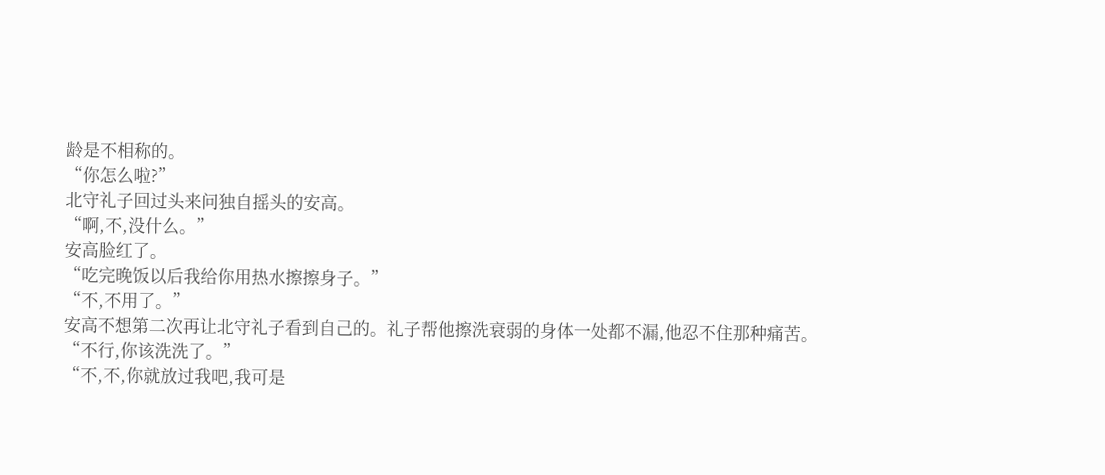龄是不相称的。
“你怎么啦?”
北守礼子回过头来问独自摇头的安高。
“啊,不,没什么。”
安高脸红了。
“吃完晚饭以后我给你用热水擦擦身子。”
“不,不用了。”
安高不想第二次再让北守礼子看到自己的。礼子帮他擦洗衰弱的身体一处都不漏,他忍不住那种痛苦。
“不行,你该洗洗了。”
“不,不,你就放过我吧,我可是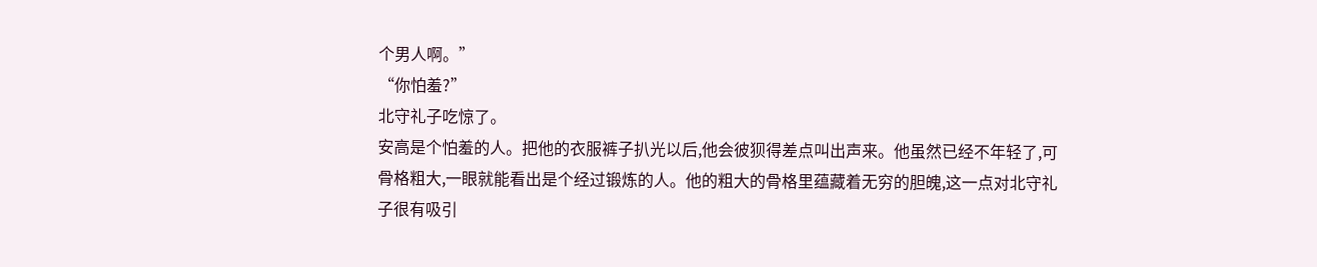个男人啊。”
“你怕羞?”
北守礼子吃惊了。
安高是个怕羞的人。把他的衣服裤子扒光以后,他会彼狈得差点叫出声来。他虽然已经不年轻了,可骨格粗大,一眼就能看出是个经过锻炼的人。他的粗大的骨格里蕴藏着无穷的胆魄,这一点对北守礼子很有吸引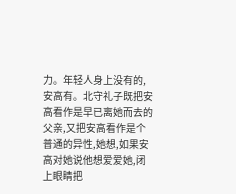力。年轻人身上没有的,安高有。北守礼子既把安高看作是早已离她而去的父亲,又把安高看作是个普通的异性,她想,如果安高对她说他想爱爱她,闭上眼睛把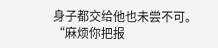身子都交给他也未尝不可。
“麻烦你把报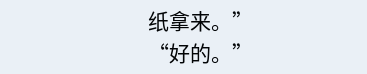纸拿来。”
“好的。”